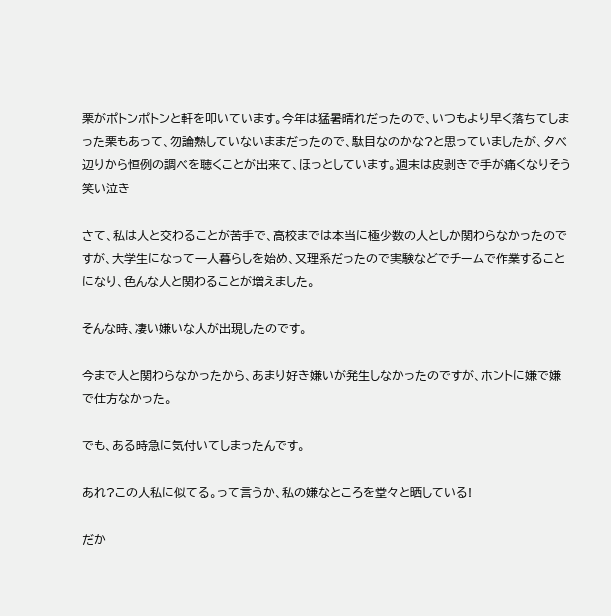栗がポトンポトンと軒を叩いています。今年は猛暑晴れだったので、いつもより早く落ちてしまった栗もあって、勿論熟していないままだったので、駄目なのかな?と思っていましたが、夕べ辺りから恒例の調べを聴くことが出来て、ほっとしています。週末は皮剥きで手が痛くなりそう笑い泣き

さて、私は人と交わることが苦手で、高校までは本当に極少数の人としか関わらなかったのですが、大学生になって一人暮らしを始め、又理系だったので実験などでチームで作業することになり、色んな人と関わることが増えました。

そんな時、凄い嫌いな人が出現したのです。

今まで人と関わらなかったから、あまり好き嫌いが発生しなかったのですが、ホントに嫌で嫌で仕方なかった。

でも、ある時急に気付いてしまったんです。

あれ?この人私に似てる。って言うか、私の嫌なところを堂々と晒している!

だか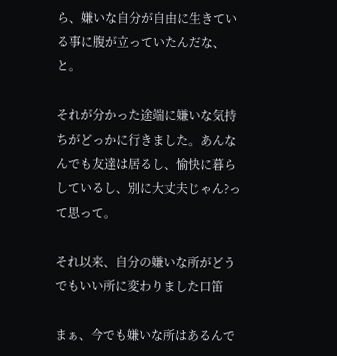ら、嫌いな自分が自由に生きている事に腹が立っていたんだな、と。

それが分かった途端に嫌いな気持ちがどっかに行きました。あんなんでも友達は居るし、愉快に暮らしているし、別に大丈夫じゃん?って思って。

それ以来、自分の嫌いな所がどうでもいい所に変わりました口笛

まぁ、今でも嫌いな所はあるんで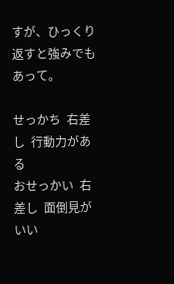すが、ひっくり返すと強みでもあって。

せっかち  右差し  行動力がある
おせっかい  右差し  面倒見がいい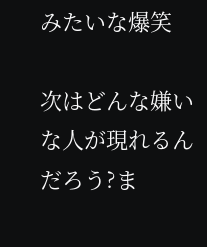みたいな爆笑

次はどんな嫌いな人が現れるんだろう?ま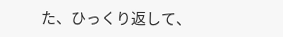た、ひっくり返して、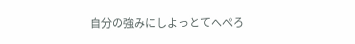自分の強みにしよっとてへぺろ